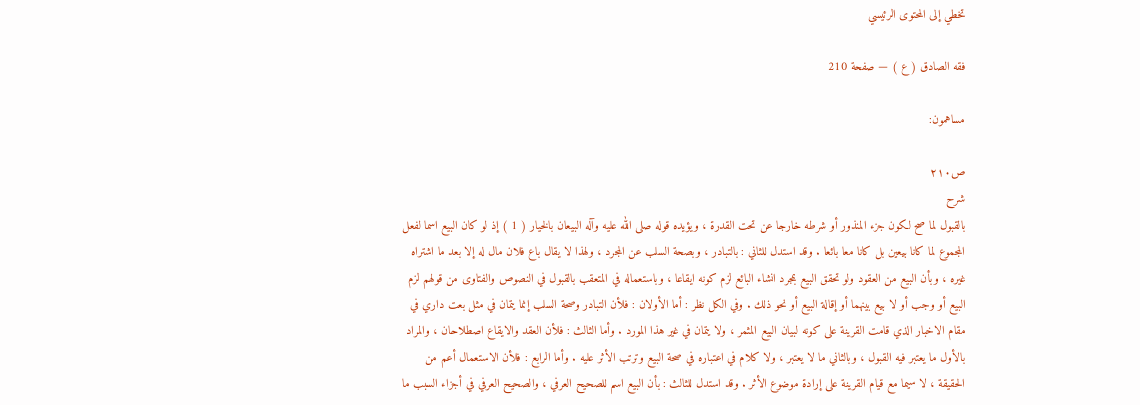تخطي إلى المحتوى الرئيسي

فقه الصادق ( ع ) — صفحة 210

مساهمون:

ص٢١٠
شرح
بالقبول لما صح لكون جزء المنذور أو شرطه خارجا عن تحت القدرة ، ويؤيده قوله صلى الله عليه وآله البيعان بالخيار ( 1 ) إذ لو كان البيع اسما لفعل المجموع لما كانا بيعين بل كانا معا بائعا . وقد استدل للثاني : بالتبادر ، وبصحة السلب عن المجرد ، ولهذا لا يقال باع فلان مال له إلا بعد ما اشتراه غيره ، وبأن البيع من العقود ولو تحقق البيع بمجرد انشاء البائع لزم كونه ايقاعا ، وباستعماله في المتعقب بالقبول في النصوص والفتاوى من قولهم لزم البيع أو وجب أو لا بيع بينهما أو إقالة البيع أو نحو ذلك . وفي الكل نظر : أما الأولان : فلأن التبادر وصحة السلب إنما يتمان في مثل بعت داري في مقام الاخبار الذي قامت القرينة على كونه لبيان البيع المثمر ، ولا يتمان في غير هذا المورد . وأما الثالث : فلأن العقد والايقاع اصطلاحان ، والمراد بالأول ما يعتبر فيه القبول ، وبالثاني ما لا يعتبر ، ولا كلام في اعتباره في صحة البيع وترتب الأثر عليه . وأما الرابع : فلأن الاستعمال أعم من الحقيقة ، لا سيما مع قيام القرينة على إرادة موضوع الأثر . وقد استدل للثالث : بأن البيع اسم للصحيح العرفي ، والصحيح العرفي في أجزاء السبب ما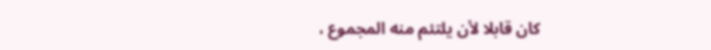كان قابلا لأن يلتئم منه المجموع ،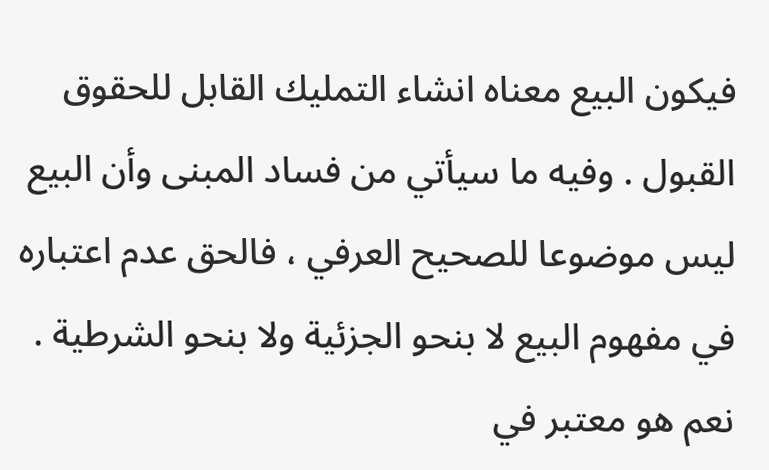فيكون البيع معناه انشاء التمليك القابل للحقوق القبول . وفيه ما سيأتي من فساد المبنى وأن البيع ليس موضوعا للصحيح العرفي ، فالحق عدم اعتباره في مفهوم البيع لا بنحو الجزئية ولا بنحو الشرطية . نعم هو معتبر في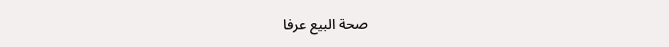صحة البيع عرفا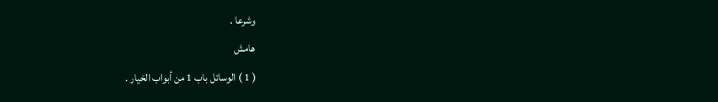وشرعا .
هامش
( 1 ) الوسائل باب 1 من أبواب الخيار .